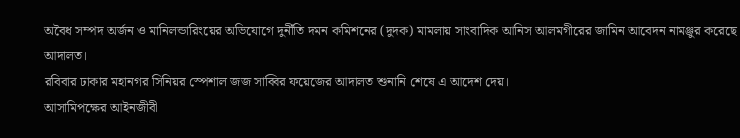অবৈধ সম্পদ অর্জন ও মানিলন্ডারিংয়ের অভিযোগে দুর্নীতি দমন কমিশনের (দুদক) মামলায় সাংবাদিক আনিস আলমগীরের জামিন আবেদন নামঞ্জুর করেছে আদালত।
রবিবার ঢাকার মহানগর সিনিয়র স্পেশাল জজ সাব্বির ফয়েজের আদালত শুনানি শেষে এ আদেশ দেয়।
আসামিপক্ষের আইনজীবী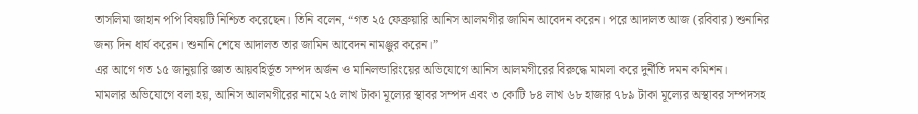তাসলিমা জাহান পপি বিষয়টি নিশ্চিত করেছেন। তিনি বলেন, “গত ২৫ ফেব্রুয়ারি আনিস আলমগীর জামিন আবেদন করেন। পরে আদালত আজ (রবিবার) শুনানির জন্য দিন ধার্য করেন। শুনানি শেষে আদালত তার জামিন আবেদন নামঞ্জুর করেন।”
এর আগে গত ১৫ জানুয়ারি জ্ঞাত আয়বহির্ভূত সম্পদ অর্জন ও মানিলন্ডারিংয়ের অভিযোগে আনিস আলমগীরের বিরুদ্ধে মামলা করে দুর্নীতি দমন কমিশন।
মামলার অভিযোগে বলা হয়, আনিস আলমগীরের নামে ২৫ লাখ টাকা মূল্যের স্থাবর সম্পদ এবং ৩ কোটি ৮৪ লাখ ৬৮ হাজার ৭৮৯ টাকা মূল্যের অস্থাবর সম্পদসহ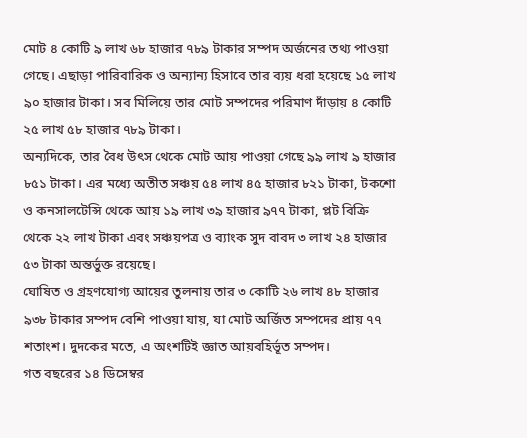মোট ৪ কোটি ৯ লাখ ৬৮ হাজার ৭৮৯ টাকার সম্পদ অর্জনের তথ্য পাওয়া গেছে। এছাড়া পারিবারিক ও অন্যান্য হিসাবে তার ব্যয় ধরা হয়েছে ১৫ লাখ ৯০ হাজার টাকা। সব মিলিয়ে তার মোট সম্পদের পরিমাণ দাঁড়ায় ৪ কোটি ২৫ লাখ ৫৮ হাজার ৭৮৯ টাকা।
অন্যদিকে, তার বৈধ উৎস থেকে মোট আয় পাওয়া গেছে ৯৯ লাখ ৯ হাজার ৮৫১ টাকা। এর মধ্যে অতীত সঞ্চয় ৫৪ লাখ ৪৫ হাজার ৮২১ টাকা, টকশো ও কনসালটেন্সি থেকে আয় ১৯ লাখ ৩৯ হাজার ৯৭৭ টাকা, প্লট বিক্রি থেকে ২২ লাখ টাকা এবং সঞ্চয়পত্র ও ব্যাংক সুদ বাবদ ৩ লাখ ২৪ হাজার ৫৩ টাকা অন্তর্ভুক্ত রয়েছে।
ঘোষিত ও গ্রহণযোগ্য আয়ের তুলনায় তার ৩ কোটি ২৬ লাখ ৪৮ হাজার ৯৩৮ টাকার সম্পদ বেশি পাওয়া যায়, যা মোট অর্জিত সম্পদের প্রায় ৭৭ শতাংশ। দুদকের মতে, এ অংশটিই জ্ঞাত আয়বহির্ভূত সম্পদ।
গত বছরের ১৪ ডিসেম্বর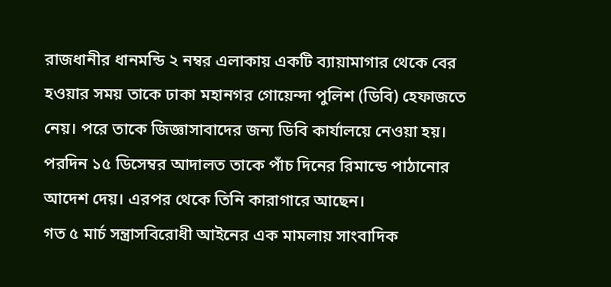রাজধানীর ধানমন্ডি ২ নম্বর এলাকায় একটি ব্যায়ামাগার থেকে বের হওয়ার সময় তাকে ঢাকা মহানগর গোয়েন্দা পুলিশ (ডিবি) হেফাজতে নেয়। পরে তাকে জিজ্ঞাসাবাদের জন্য ডিবি কার্যালয়ে নেওয়া হয়। পরদিন ১৫ ডিসেম্বর আদালত তাকে পাঁচ দিনের রিমান্ডে পাঠানোর আদেশ দেয়। এরপর থেকে তিনি কারাগারে আছেন।
গত ৫ মার্চ সন্ত্রাসবিরোধী আইনের এক মামলায় সাংবাদিক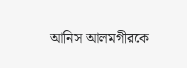আনিস আলমগীরকে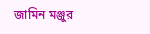জামিন মঞ্জুর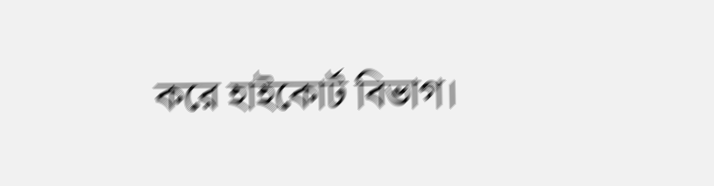করে হাইকোর্ট বিভাগ।